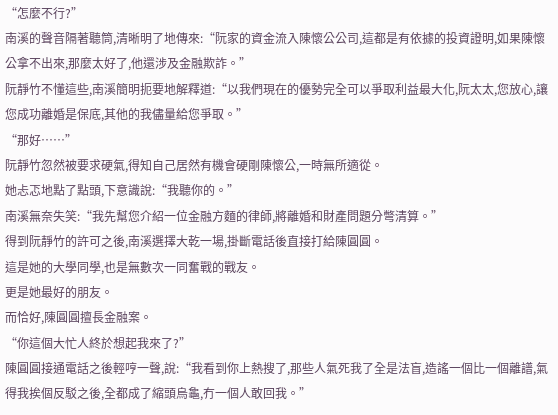“怎麼不行?”
南溪的聲音隔著聽筒,清晰明了地傳來:“阮家的資金流入陳懷公公司,這都是有依據的投資證明,如果陳懷公拿不出來,那麼太好了,他還涉及金融欺詐。”
阮靜竹不懂這些,南溪簡明扼要地解釋道:“以我們現在的優勢完全可以爭取利益最大化,阮太太,您放心,讓您成功離婚是保底,其他的我儘量給您爭取。”
“那好……”
阮靜竹忽然被要求硬氣,得知自己居然有機會硬剛陳懷公,一時無所適從。
她忐忑地點了點頭,下意識說:“我聽你的。”
南溪無奈失笑:“我先幫您介紹一位金融方麵的律師,將離婚和財產問題分彆清算。”
得到阮靜竹的許可之後,南溪選擇大乾一場,掛斷電話後直接打給陳圓圓。
這是她的大學同學,也是無數次一同奮戰的戰友。
更是她最好的朋友。
而恰好,陳圓圓擅長金融案。
“你這個大忙人終於想起我來了?”
陳圓圓接通電話之後輕哼一聲,說:“我看到你上熱搜了,那些人氣死我了全是法盲,造謠一個比一個離譜,氣得我挨個反駁之後,全都成了縮頭烏龜,冇一個人敢回我。”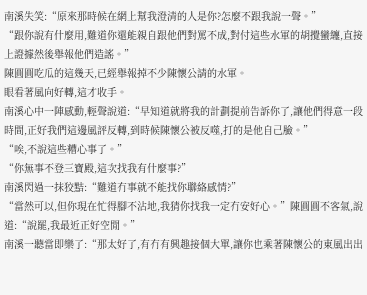南溪失笑:“原來那時候在網上幫我澄清的人是你?怎麼不跟我說一聲。”
“跟你說有什麼用,難道你還能親自跟他們對罵不成,對付這些水軍的胡攪蠻纏,直接上證據然後舉報他們造謠。”
陳圓圓吃瓜的這幾天,已經舉報掉不少陳懷公請的水軍。
眼看著風向好轉,這才收手。
南溪心中一陣感動,輕聲說道:“早知道就將我的計劃提前告訴你了,讓他們得意一段時間,正好我們這邊風評反轉,到時候陳懷公被反噬,打的是他自己臉。”
“唉,不說這些糟心事了。”
“你無事不登三寶殿,這次找我有什麼事?”
南溪閃過一抹狡黠:“難道冇事就不能找你聯絡感情?”
“當然可以,但你現在忙得腳不沾地,我猜你找我一定冇安好心。”陳圓圓不客氣,說道:“說罷,我最近正好空閒。”
南溪一聽當即樂了:“那太好了,有冇有興趣接個大單,讓你也乘著陳懷公的東風出出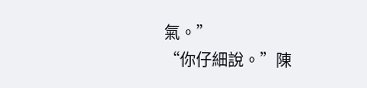氣。”
“你仔細說。”陳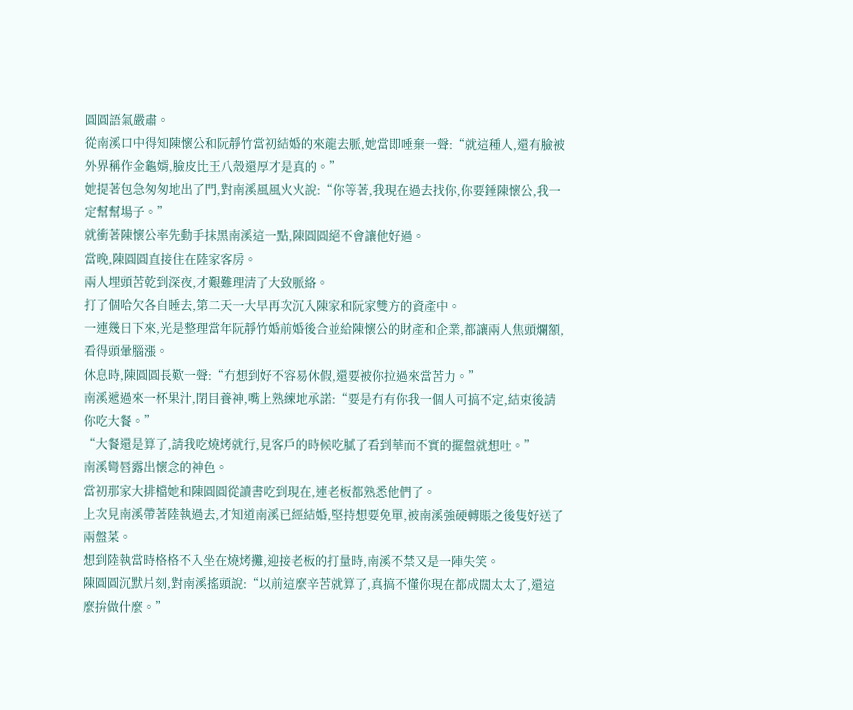圓圓語氣嚴肅。
從南溪口中得知陳懷公和阮靜竹當初結婚的來龍去脈,她當即唾棄一聲:“就這種人,還有臉被外界稱作金龜婿,臉皮比王八殼還厚才是真的。”
她提著包急匆匆地出了門,對南溪風風火火說:“你等著,我現在過去找你,你要錘陳懷公,我一定幫幫場子。”
就衝著陳懷公率先動手抹黑南溪這一點,陳圓圓絕不會讓他好過。
當晚,陳圓圓直接住在陸家客房。
兩人埋頭苦乾到深夜,才艱難理清了大致脈絡。
打了個哈欠各自睡去,第二天一大早再次沉入陳家和阮家雙方的資產中。
一連幾日下來,光是整理當年阮靜竹婚前婚後合並給陳懷公的財產和企業,都讓兩人焦頭爛額,看得頭暈腦漲。
休息時,陳圓圓長歎一聲:“冇想到好不容易休假,還要被你拉過來當苦力。”
南溪遞過來一杯果汁,閉目養神,嘴上熟練地承諾:“要是冇有你我一個人可搞不定,結束後請你吃大餐。”
“大餐還是算了,請我吃燒烤就行,見客戶的時候吃膩了看到華而不實的擺盤就想吐。”
南溪彎唇露出懷念的神色。
當初那家大排檔她和陳圓圓從讀書吃到現在,連老板都熟悉他們了。
上次見南溪帶著陸執過去,才知道南溪已經結婚,堅持想要免單,被南溪強硬轉賬之後隻好送了兩盤菜。
想到陸執當時格格不入坐在燒烤攤,迎接老板的打量時,南溪不禁又是一陣失笑。
陳圓圓沉默片刻,對南溪搖頭說:“以前這麼辛苦就算了,真搞不懂你現在都成闊太太了,還這麼拚做什麼。”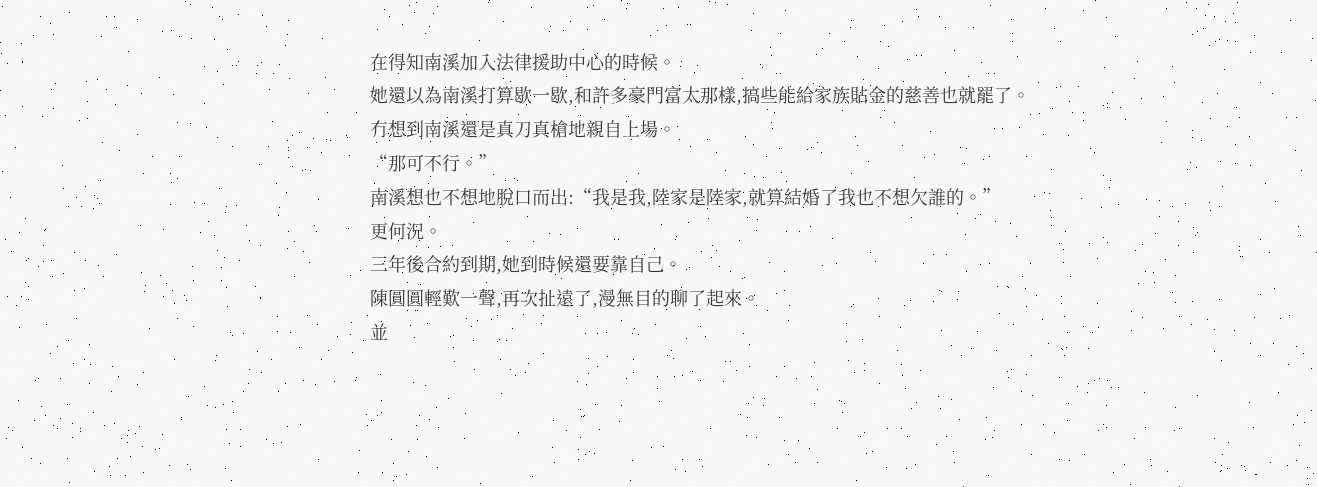在得知南溪加入法律援助中心的時候。
她還以為南溪打算歇一歇,和許多豪門富太那樣,搞些能給家族貼金的慈善也就罷了。
冇想到南溪還是真刀真槍地親自上場。
“那可不行。”
南溪想也不想地脫口而出:“我是我,陸家是陸家,就算結婚了我也不想欠誰的。”
更何況。
三年後合約到期,她到時候還要靠自己。
陳圓圓輕歎一聲,再次扯遠了,漫無目的聊了起來。
並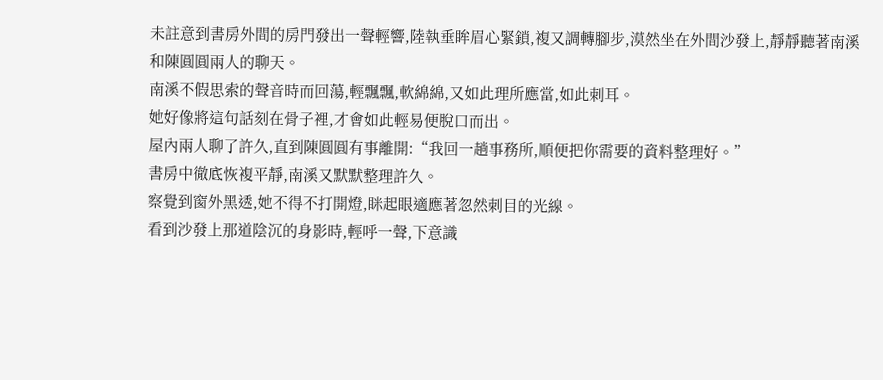未註意到書房外間的房門發出一聲輕響,陸執垂眸眉心緊鎖,複又調轉腳步,漠然坐在外間沙發上,靜靜聽著南溪和陳圓圓兩人的聊天。
南溪不假思索的聲音時而回蕩,輕飄飄,軟綿綿,又如此理所應當,如此刺耳。
她好像將這句話刻在骨子裡,才會如此輕易便脫口而出。
屋內兩人聊了許久,直到陳圓圓有事離開:“我回一趟事務所,順便把你需要的資料整理好。”
書房中徹底恢複平靜,南溪又默默整理許久。
察覺到窗外黑透,她不得不打開燈,眯起眼適應著忽然刺目的光線。
看到沙發上那道陰沉的身影時,輕呼一聲,下意識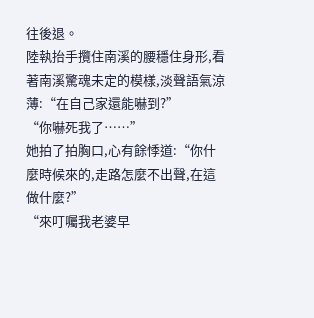往後退。
陸執抬手攬住南溪的腰穩住身形,看著南溪驚魂未定的模樣,淡聲語氣涼薄:“在自己家還能嚇到?”
“你嚇死我了……”
她拍了拍胸口,心有餘悸道:“你什麼時候來的,走路怎麼不出聲,在這做什麼?”
“來叮囑我老婆早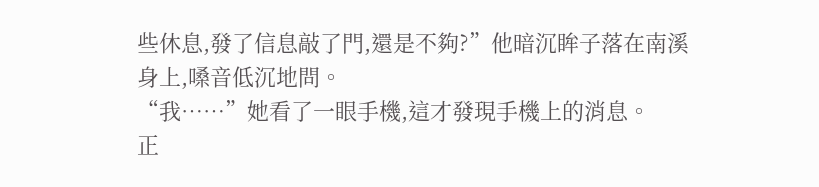些休息,發了信息敲了門,還是不夠?”他暗沉眸子落在南溪身上,嗓音低沉地問。
“我……”她看了一眼手機,這才發現手機上的消息。
正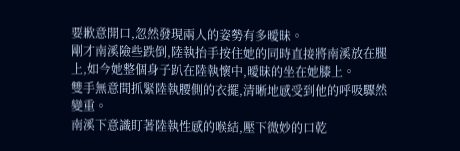要歉意開口,忽然發現兩人的姿勢有多曖昧。
剛才南溪險些跌倒,陸執抬手按住她的同時直接將南溪放在腿上,如今她整個身子趴在陸執懷中,曖昧的坐在她膝上。
雙手無意間抓緊陸執腰側的衣擺,清晰地感受到他的呼吸驟然變重。
南溪下意識盯著陸執性感的喉結,壓下微妙的口乾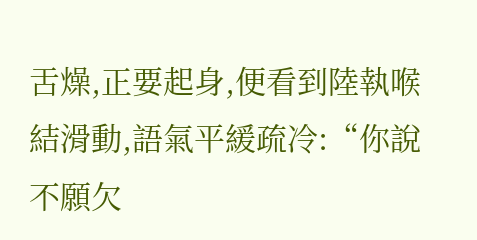舌燥,正要起身,便看到陸執喉結滑動,語氣平緩疏冷:“你說不願欠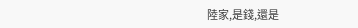陸家,是錢,還是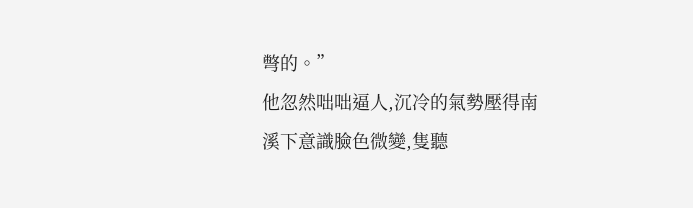彆的。”
他忽然咄咄逼人,沉冷的氣勢壓得南溪下意識臉色微變,隻聽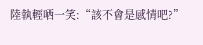陸執輕哂一笑:“該不會是感情吧?”